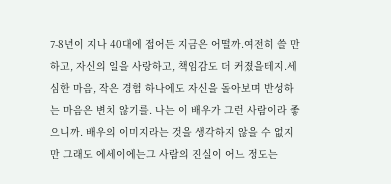7-8년이 지나 40대에 접어든 지금은 어떨까.여전히 쓸 만하고, 자신의 일을 사랑하고, 책임감도 더 커졌을테지.세심한 마음, 작은 경험 하나에도 자신을 돌아보며 반성하는 마음은 변치 않기를. 나는 이 배우가 그런 사람이라 좋으니까. 배우의 이미지라는 것을 생각하지 않을 수 없지만 그래도 에세이에는그 사람의 진실이 어느 정도는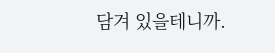담겨 있을테니까.